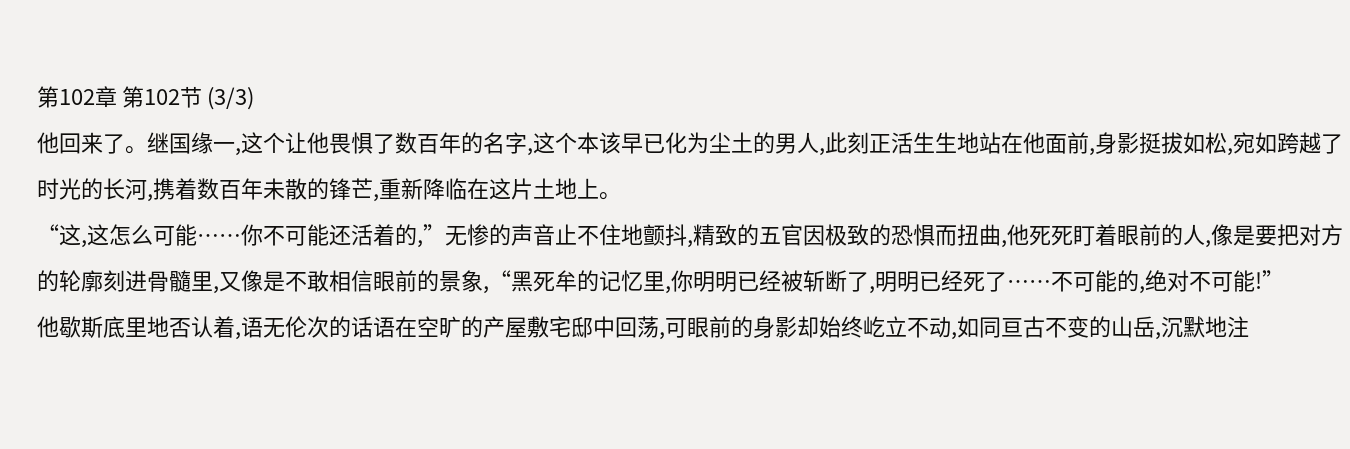第102章 第102节 (3/3)
他回来了。继国缘一,这个让他畏惧了数百年的名字,这个本该早已化为尘土的男人,此刻正活生生地站在他面前,身影挺拔如松,宛如跨越了时光的长河,携着数百年未散的锋芒,重新降临在这片土地上。
“这,这怎么可能……你不可能还活着的,”无惨的声音止不住地颤抖,精致的五官因极致的恐惧而扭曲,他死死盯着眼前的人,像是要把对方的轮廓刻进骨髓里,又像是不敢相信眼前的景象,“黑死牟的记忆里,你明明已经被斩断了,明明已经死了……不可能的,绝对不可能!”
他歇斯底里地否认着,语无伦次的话语在空旷的产屋敷宅邸中回荡,可眼前的身影却始终屹立不动,如同亘古不变的山岳,沉默地注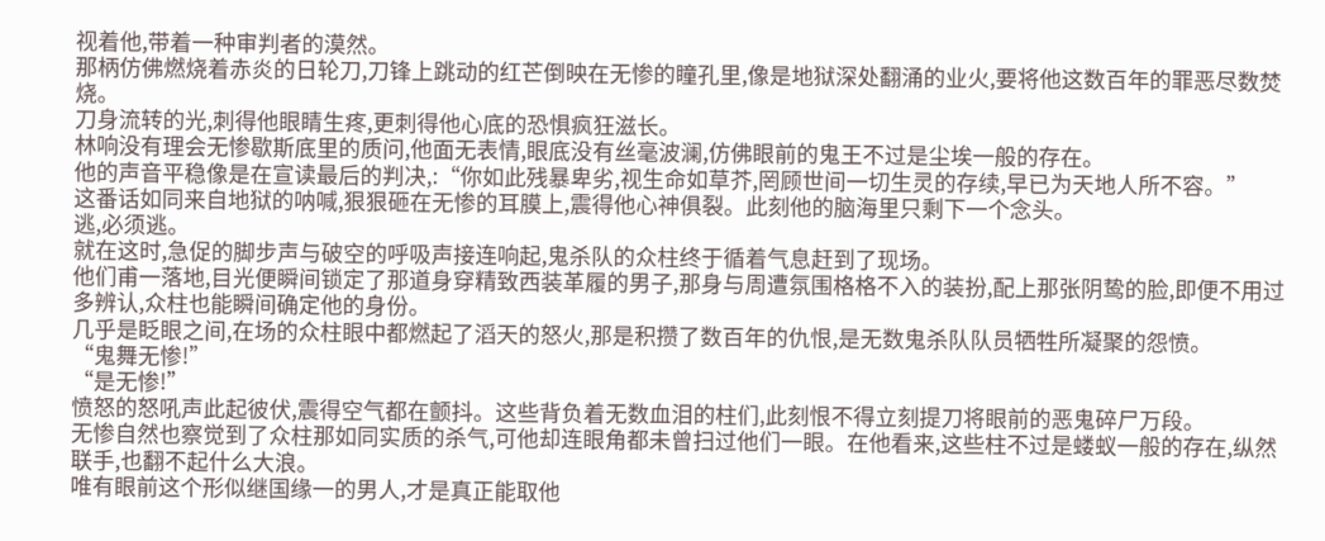视着他,带着一种审判者的漠然。
那柄仿佛燃烧着赤炎的日轮刀,刀锋上跳动的红芒倒映在无惨的瞳孔里,像是地狱深处翻涌的业火,要将他这数百年的罪恶尽数焚烧。
刀身流转的光,刺得他眼睛生疼,更刺得他心底的恐惧疯狂滋长。
林响没有理会无惨歇斯底里的质问,他面无表情,眼底没有丝毫波澜,仿佛眼前的鬼王不过是尘埃一般的存在。
他的声音平稳像是在宣读最后的判决,:“你如此残暴卑劣,视生命如草芥,罔顾世间一切生灵的存续,早已为天地人所不容。”
这番话如同来自地狱的呐喊,狠狠砸在无惨的耳膜上,震得他心神俱裂。此刻他的脑海里只剩下一个念头。
逃,必须逃。
就在这时,急促的脚步声与破空的呼吸声接连响起,鬼杀队的众柱终于循着气息赶到了现场。
他们甫一落地,目光便瞬间锁定了那道身穿精致西装革履的男子,那身与周遭氛围格格不入的装扮,配上那张阴鸷的脸,即便不用过多辨认,众柱也能瞬间确定他的身份。
几乎是眨眼之间,在场的众柱眼中都燃起了滔天的怒火,那是积攒了数百年的仇恨,是无数鬼杀队队员牺牲所凝聚的怨愤。
“鬼舞无惨!”
“是无惨!”
愤怒的怒吼声此起彼伏,震得空气都在颤抖。这些背负着无数血泪的柱们,此刻恨不得立刻提刀将眼前的恶鬼碎尸万段。
无惨自然也察觉到了众柱那如同实质的杀气,可他却连眼角都未曾扫过他们一眼。在他看来,这些柱不过是蝼蚁一般的存在,纵然联手,也翻不起什么大浪。
唯有眼前这个形似继国缘一的男人,才是真正能取他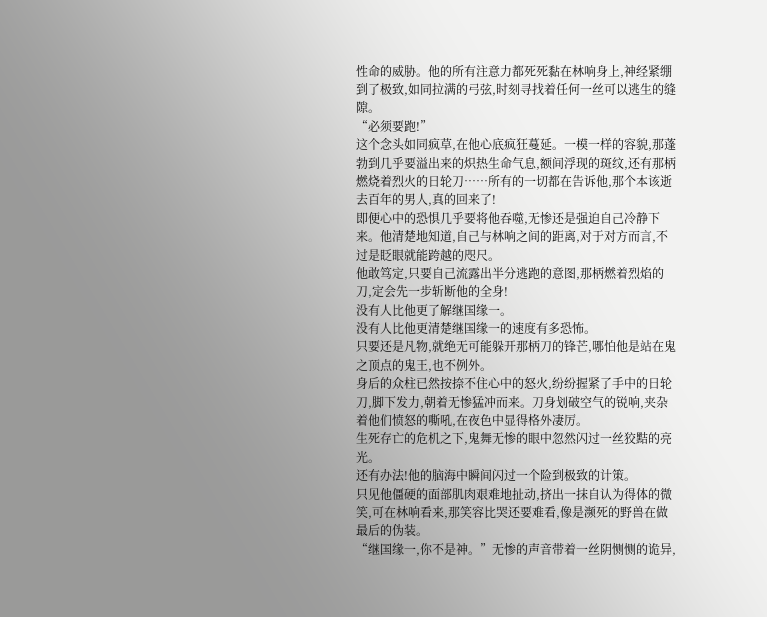性命的威胁。他的所有注意力都死死黏在林响身上,神经紧绷到了极致,如同拉满的弓弦,时刻寻找着任何一丝可以逃生的缝隙。
“必须要跑!”
这个念头如同疯草,在他心底疯狂蔓延。一模一样的容貌,那蓬勃到几乎要溢出来的炽热生命气息,额间浮现的斑纹,还有那柄燃烧着烈火的日轮刀……所有的一切都在告诉他,那个本该逝去百年的男人,真的回来了!
即便心中的恐惧几乎要将他吞噬,无惨还是强迫自己冷静下来。他清楚地知道,自己与林响之间的距离,对于对方而言,不过是眨眼就能跨越的咫尺。
他敢笃定,只要自己流露出半分逃跑的意图,那柄燃着烈焰的刀,定会先一步斩断他的全身!
没有人比他更了解继国缘一。
没有人比他更清楚继国缘一的速度有多恐怖。
只要还是凡物,就绝无可能躲开那柄刀的锋芒,哪怕他是站在鬼之顶点的鬼王,也不例外。
身后的众柱已然按捺不住心中的怒火,纷纷握紧了手中的日轮刀,脚下发力,朝着无惨猛冲而来。刀身划破空气的锐响,夹杂着他们愤怒的嘶吼,在夜色中显得格外凄厉。
生死存亡的危机之下,鬼舞无惨的眼中忽然闪过一丝狡黠的亮光。
还有办法!他的脑海中瞬间闪过一个险到极致的计策。
只见他僵硬的面部肌肉艰难地扯动,挤出一抹自认为得体的微笑,可在林响看来,那笑容比哭还要难看,像是濒死的野兽在做最后的伪装。
“继国缘一,你不是神。”无惨的声音带着一丝阴恻恻的诡异,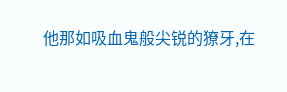他那如吸血鬼般尖锐的獠牙,在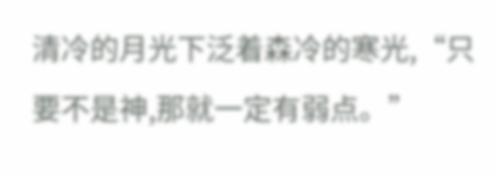清冷的月光下泛着森冷的寒光,“只要不是神,那就一定有弱点。”